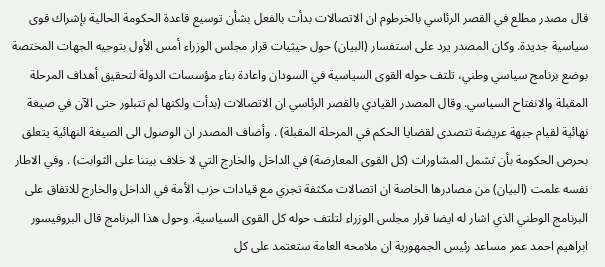قال مصدر مطلع في القصر الرئاسي بالخرطوم ان الاتصالات بدأت بالفعل بشأن توسيع قاعدة الحكومة الحالية بإشراك قوى سياسية جديدة. وكان المصدر يرد على استفسار (البيان) حول حيثيات قرار مجلس الوزراء أمس الأول بتوجيه الجهات المختصة بوضع برنامج سياسي وطني، تلتف حوله القوى السياسية في السودان واعادة بناء مؤسسات الدولة لتحقيق أهداف المرحلة المقبلة والانفتاح السياسي. وقال المصدر القيادي بالقصر الرئاسي ان الاتصالات (بدأت ولكنها لم تتبلور حتى الآن في صيغة نهائية لقيام جبهة عريضة تتصدى لقضايا الحكم في المرحلة المقبلة) . وأضاف المصدر ان الوصول الى الصيغة النهائية يتعلق بحرص الحكومة بأن تشمل المشاورات (كل القوى المعارضة) في الداخل والخارج التي لا خلاف بيننا على الثوابت) . وفي الاطار نفسه علمت (البيان) من مصادرها الخاصة ان اتصالات مكثفة تجري مع قيادات حزب الأمة في الداخل والخارج للاتفاق على البرنامج الوطني الذي اشار له ايضا قرار مجلس الوزراء لتلتف حوله كل القوى السياسية. وحول هذا البرنامج قال البروفيسور ابراهيم احمد عمر مساعد رئيس الجمهورية ان ملامحه العامة ستعتمد على كل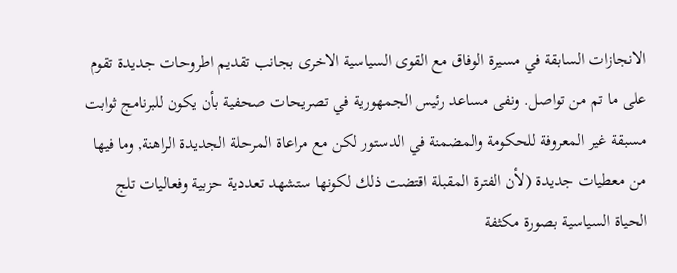الانجازات السابقة في مسيرة الوفاق مع القوى السياسية الاخرى بجانب تقديم اطروحات جديدة تقوم على ما تم من تواصل. ونفى مساعد رئيس الجمهورية في تصريحات صحفية بأن يكون للبرنامج ثوابت مسبقة غير المعروفة للحكومة والمضمنة في الدستور لكن مع مراعاة المرحلة الجديدة الراهنة, وما فيها من معطيات جديدة (لأن الفترة المقبلة اقتضت ذلك لكونها ستشهد تعددية حزبية وفعاليات تلج الحياة السياسية بصورة مكثفة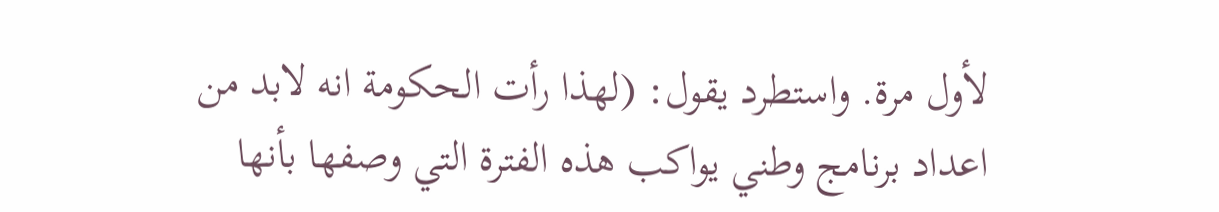لأول مرة. واستطرد يقول: (لهذا رأت الحكومة انه لابد من اعداد برنامج وطني يواكب هذه الفترة التي وصفها بأنها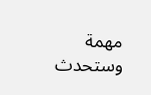مهمة وستحدث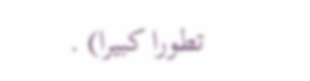تطورا كبيرا) .